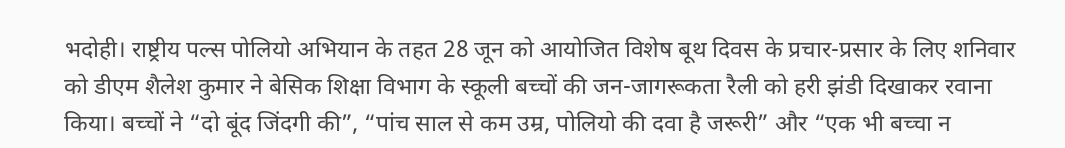भदोही। राष्ट्रीय पल्स पोलियो अभियान के तहत 28 जून को आयोजित विशेष बूथ दिवस के प्रचार-प्रसार के लिए शनिवार को डीएम शैलेश कुमार ने बेसिक शिक्षा विभाग के स्कूली बच्चों की जन-जागरूकता रैली को हरी झंडी दिखाकर रवाना किया। बच्चों ने “दो बूंद जिंदगी की”, “पांच साल से कम उम्र, पोलियो की दवा है जरूरी” और “एक भी बच्चा न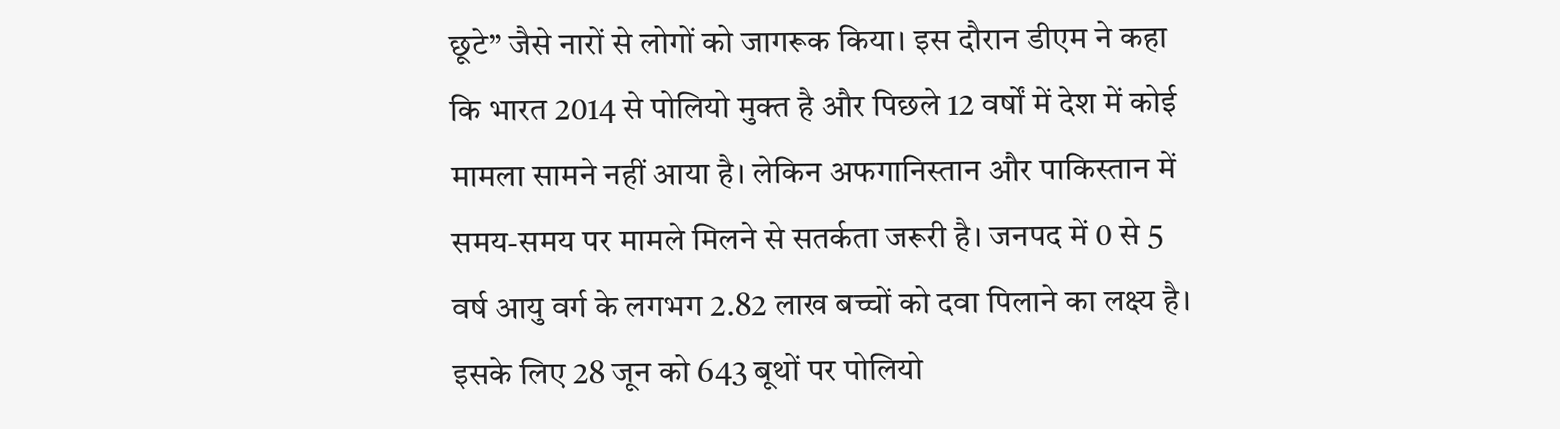छूटे” जैसे नारों से लोगों को जागरूक किया। इस दौरान डीएम ने कहा कि भारत 2014 से पोलियो मुक्त है और पिछले 12 वर्षों में देश में कोई मामला सामने नहीं आया है। लेकिन अफगानिस्तान और पाकिस्तान में समय-समय पर मामले मिलने से सतर्कता जरूरी है। जनपद में 0 से 5 वर्ष आयु वर्ग के लगभग 2.82 लाख बच्चों को दवा पिलाने का लक्ष्य है। इसके लिए 28 जून को 643 बूथों पर पोलियो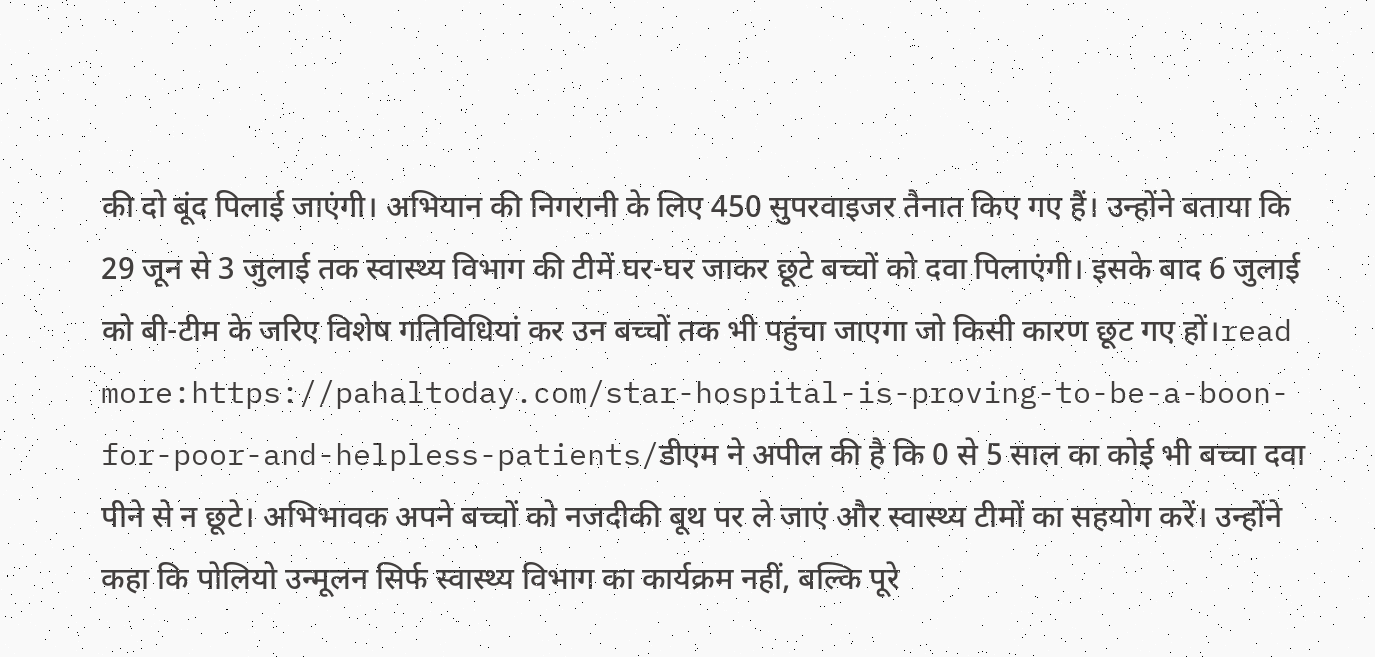की दो बूंद पिलाई जाएंगी। अभियान की निगरानी के लिए 450 सुपरवाइजर तैनात किए गए हैं। उन्होंने बताया कि 29 जून से 3 जुलाई तक स्वास्थ्य विभाग की टीमें घर-घर जाकर छूटे बच्चों को दवा पिलाएंगी। इसके बाद 6 जुलाई को बी-टीम के जरिए विशेष गतिविधियां कर उन बच्चों तक भी पहुंचा जाएगा जो किसी कारण छूट गए हों।read more:https://pahaltoday.com/star-hospital-is-proving-to-be-a-boon-for-poor-and-helpless-patients/डीएम ने अपील की है कि 0 से 5 साल का कोई भी बच्चा दवा पीने से न छूटे। अभिभावक अपने बच्चों को नजदीकी बूथ पर ले जाएं और स्वास्थ्य टीमों का सहयोग करें। उन्होंने कहा कि पोलियो उन्मूलन सिर्फ स्वास्थ्य विभाग का कार्यक्रम नहीं, बल्कि पूरे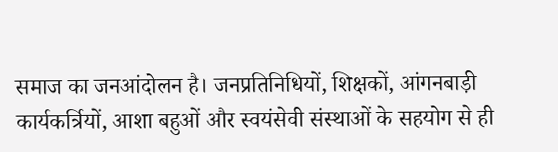समाज का जनआंदोलन है। जनप्रतिनिधियों, शिक्षकों, आंगनबाड़ी कार्यकर्त्रियों, आशा बहुओं और स्वयंसेवी संस्थाओं के सहयोग से ही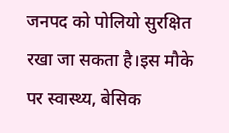जनपद को पोलियो सुरक्षित रखा जा सकता है।इस मौके पर स्वास्थ्य, बेसिक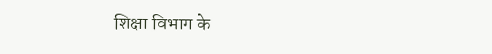शिक्षा विभाग के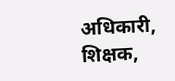अधिकारी, शिक्षक,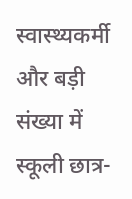स्वास्थ्यकर्मी और बड़ी संख्या में स्कूली छात्र-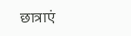छात्राएं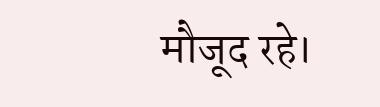मौजूद रहे।